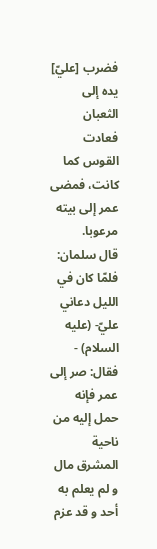فضرب [عليّ] يده إلى الثعبان فعادت القوس كما كانت، فمضى عمر إلى بيته مرعوبا.
قال سلمان:
فلمّا كان في الليل دعاني عليّ- (عليه السلام) - فقال: صر إلى عمر فإنه حمل إليه من ناحية المشرق مال و لم يعلم به أحد و قد عزم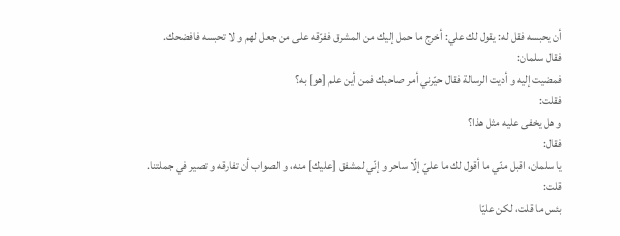أن يحبسه فقل له: يقول لك علي: أخرج ما حمل إليك من المشرق ففرّقه على من جعل لهم و لا تحبسه فافضحك.
فقال سلمان:
فمضيت إليه و أديت الرسالة فقال حيّرني أمر صاحبك فمن أين علم [هو] به؟
فقلت:
و هل يخفى عليه مثل هذا؟
فقال:
يا سلمان، اقبل منّي ما أقول لك ما عليّ إلّا ساحر و إنّي لمشفق [عليك] منه، و الصواب أن تفارقه و تصير في جملتنا.
قلت:
بئس ما قلت، لكن عليّا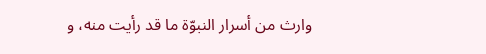وارث من أسرار النبوّة ما قد رأيت منه، و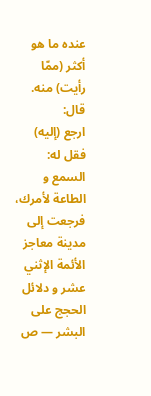عنده ما هو أكثر (ممّا رأيت) منه.
قال:
ارجع (إليه) فقل له: السمع و الطاعة لأمرك، فرجعت إلى
مدينة معاجز الأئمة الإثني عشر و دلائل الحجج على البشر — ص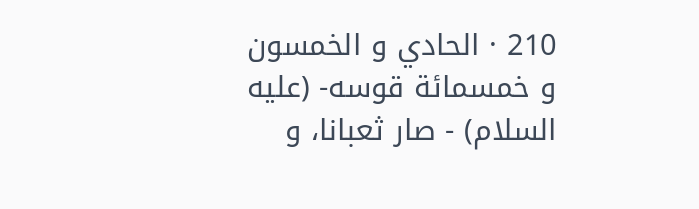210 · الحادي و الخمسون و خمسمائة قوسه- (عليه السلام) - صار ثعبانا، و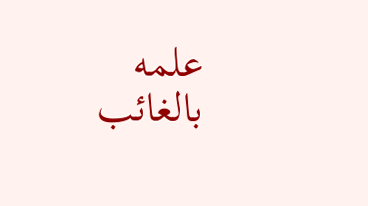علمه بالغائب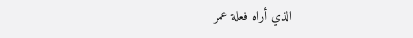الذي أراه فعلة عمر